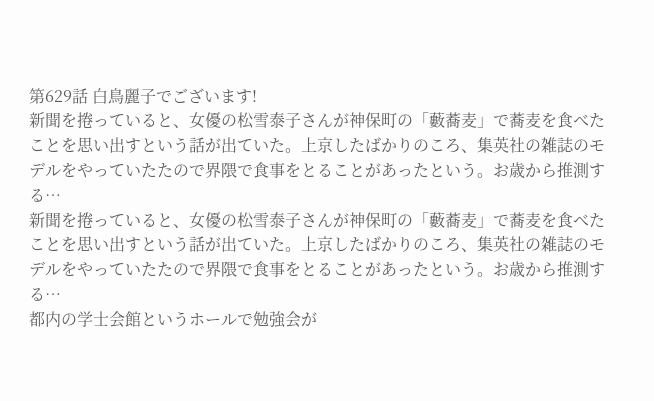第629話 白鳥麗子でございます!
新聞を捲っていると、女優の松雪泰子さんが神保町の「藪蕎麦」で蕎麦を食べたことを思い出すという話が出ていた。上京したばかりのころ、集英社の雑誌のモデルをやっていたたので界隈で食事をとることがあったという。お歳から推測する…
新聞を捲っていると、女優の松雪泰子さんが神保町の「藪蕎麦」で蕎麦を食べたことを思い出すという話が出ていた。上京したばかりのころ、集英社の雑誌のモデルをやっていたたので界隈で食事をとることがあったという。お歳から推測する…
都内の学士会館というホールで勉強会が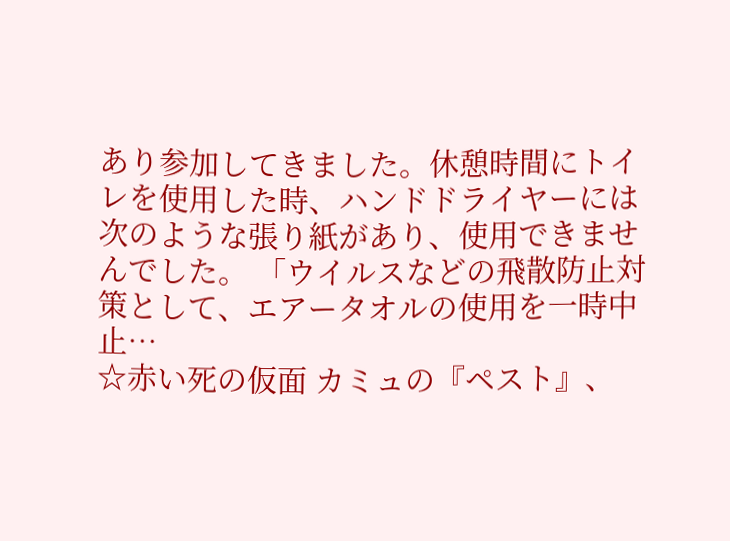あり参加してきました。休憩時間にトイレを使用した時、ハンドドライヤーには次のような張り紙があり、使用できませんでした。 「ウイルスなどの飛散防止対策として、エアータオルの使用を一時中止…
☆赤い死の仮面 カミュの『ペスト』、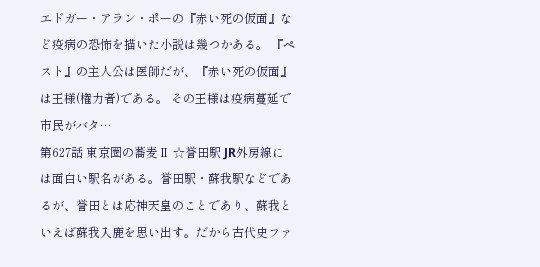エドガー・アラン・ポーの『赤い死の仮面』など疫病の恐怖を描いた小説は幾つかある。 『ペスト』の主人公は医師だが、『赤い死の仮面』は王様(権力者)である。 その王様は疫病蔓延で市民がバタ…
第627話 東京圏の蕎麦Ⅱ ☆誉田駅 JR外房線には面白い駅名がある。誉田駅・蘇我駅などであるが、誉田とは応神天皇のことであり、蘇我といえば蘇我入鹿を思い出す。だから古代史ファ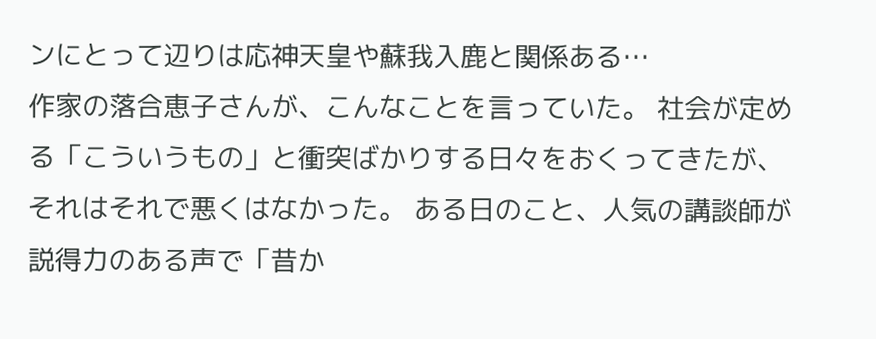ンにとって辺りは応神天皇や蘇我入鹿と関係ある…
作家の落合恵子さんが、こんなことを言っていた。 社会が定める「こういうもの」と衝突ばかりする日々をおくってきたが、それはそれで悪くはなかった。 ある日のこと、人気の講談師が説得力のある声で「昔か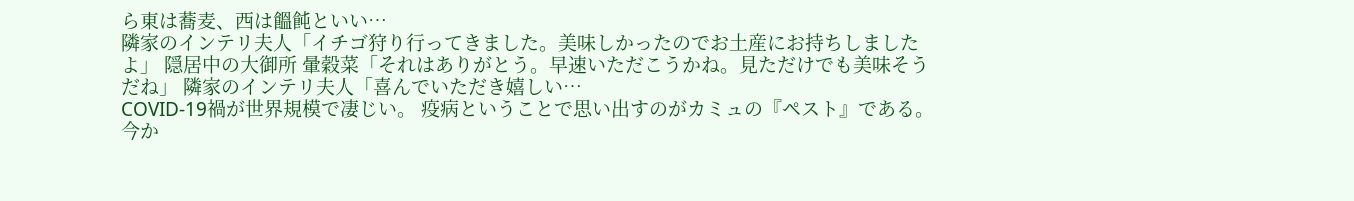ら東は蕎麦、西は饂飩といい…
隣家のインテリ夫人「イチゴ狩り行ってきました。美味しかったのでお土産にお持ちしましたよ」 隠居中の大御所 暈穀菜「それはありがとう。早速いただこうかね。見ただけでも美味そうだね」 隣家のインテリ夫人「喜んでいただき嬉しい…
COVID-19禍が世界規模で凄じい。 疫病ということで思い出すのがカミュの『ペスト』である。今か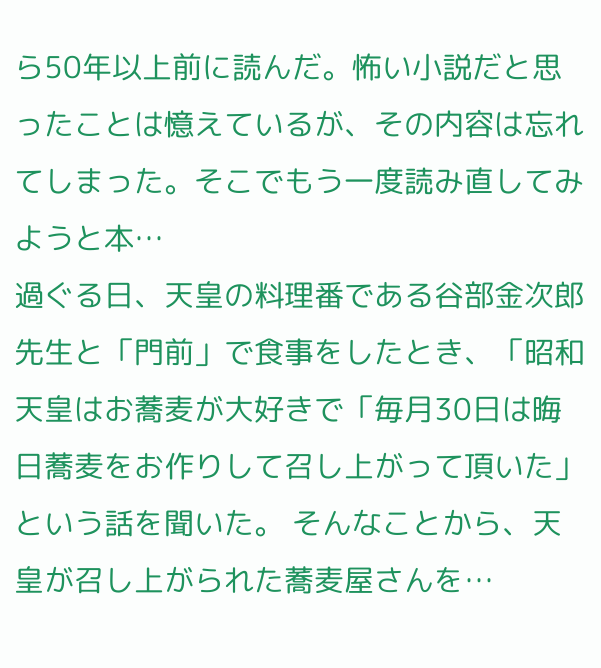ら50年以上前に読んだ。怖い小説だと思ったことは憶えているが、その内容は忘れてしまった。そこでもう一度読み直してみようと本…
過ぐる日、天皇の料理番である谷部金次郎先生と「門前」で食事をしたとき、「昭和天皇はお蕎麦が大好きで「毎月30日は晦日蕎麦をお作りして召し上がって頂いた」という話を聞いた。 そんなことから、天皇が召し上がられた蕎麦屋さんを…